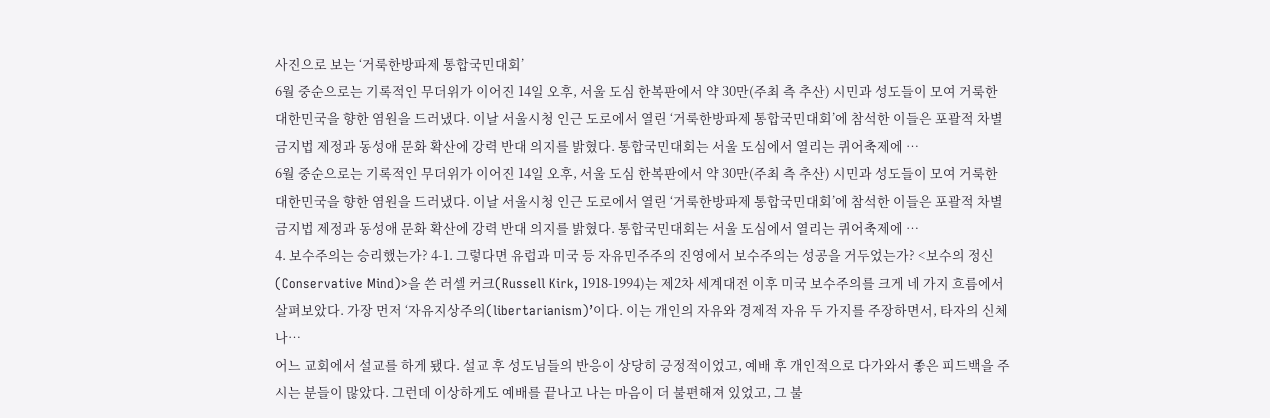사진으로 보는 ‘거룩한방파제 통합국민대회’
6월 중순으로는 기록적인 무더위가 이어진 14일 오후, 서울 도심 한복판에서 약 30만(주최 측 추산) 시민과 성도들이 모여 거룩한 대한민국을 향한 염원을 드러냈다. 이날 서울시청 인근 도로에서 열린 ‘거룩한방파제 통합국민대회’에 참석한 이들은 포괄적 차별금지법 제정과 동성애 문화 확산에 강력 반대 의지를 밝혔다. 통합국민대회는 서울 도심에서 열리는 퀴어축제에 …
6월 중순으로는 기록적인 무더위가 이어진 14일 오후, 서울 도심 한복판에서 약 30만(주최 측 추산) 시민과 성도들이 모여 거룩한 대한민국을 향한 염원을 드러냈다. 이날 서울시청 인근 도로에서 열린 ‘거룩한방파제 통합국민대회’에 참석한 이들은 포괄적 차별금지법 제정과 동성애 문화 확산에 강력 반대 의지를 밝혔다. 통합국민대회는 서울 도심에서 열리는 퀴어축제에 …
4. 보수주의는 승리했는가? 4-1. 그렇다면 유럽과 미국 등 자유민주주의 진영에서 보수주의는 성공을 거두었는가? <보수의 정신(Conservative Mind)>을 쓴 러셀 커크(Russell Kirk, 1918-1994)는 제2차 세계대전 이후 미국 보수주의를 크게 네 가지 흐름에서 살펴보았다. 가장 먼저 ‘자유지상주의(libertarianism)’이다. 이는 개인의 자유와 경제적 자유 두 가지를 주장하면서, 타자의 신체나…
어느 교회에서 설교를 하게 됐다. 설교 후 성도님들의 반응이 상당히 긍정적이었고, 예배 후 개인적으로 다가와서 좋은 피드백을 주시는 분들이 많았다. 그런데 이상하게도 예배를 끝나고 나는 마음이 더 불편해져 있었고, 그 불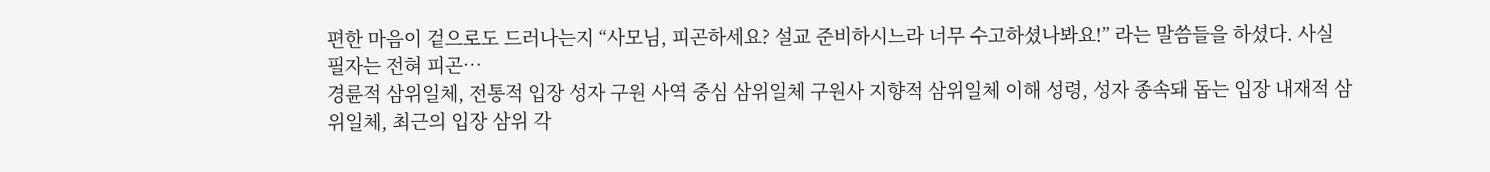편한 마음이 겉으로도 드러나는지 “사모님, 피곤하세요? 설교 준비하시느라 너무 수고하셨나봐요!” 라는 말씀들을 하셨다. 사실 필자는 전혀 피곤…
경륜적 삼위일체, 전통적 입장 성자 구원 사역 중심 삼위일체 구원사 지향적 삼위일체 이해 성령, 성자 종속돼 돕는 입장 내재적 삼위일체, 최근의 입장 삼위 각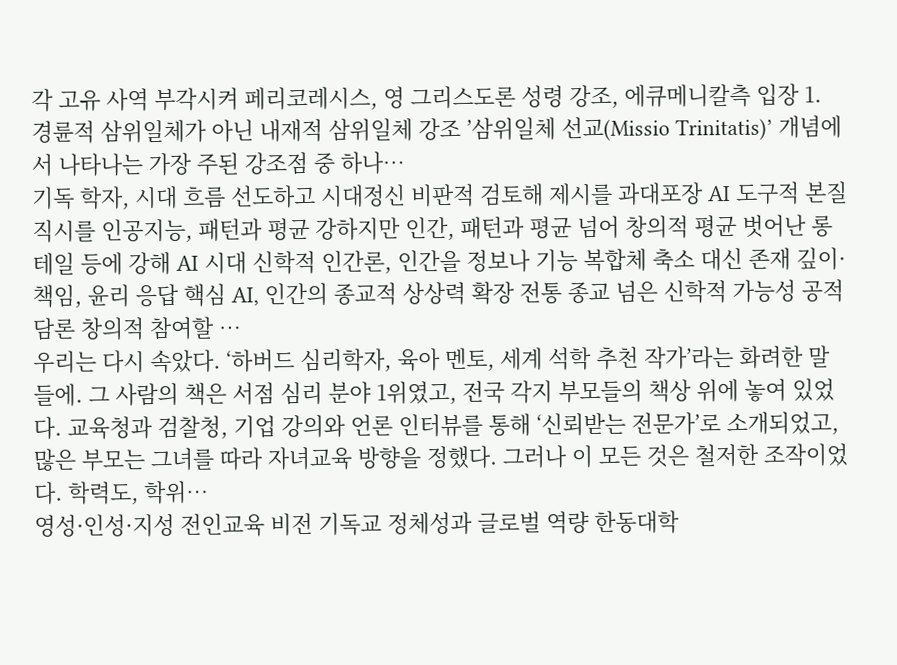각 고유 사역 부각시켜 페리코레시스, 영 그리스도론 성령 강조, 에큐메니칼측 입장 1. 경륜적 삼위일체가 아닌 내재적 삼위일체 강조 ’삼위일체 선교(Missio Trinitatis)’ 개념에서 나타나는 가장 주된 강조점 중 하나…
기독 학자, 시대 흐름 선도하고 시대정신 비판적 검토해 제시를 과대포장 AI 도구적 본질 직시를 인공지능, 패턴과 평균 강하지만 인간, 패턴과 평균 넘어 창의적 평균 벗어난 롱테일 등에 강해 AI 시대 신학적 인간론, 인간을 정보나 기능 복합체 축소 대신 존재 깊이·책임, 윤리 응답 핵심 AI, 인간의 종교적 상상력 확장 전통 종교 넘은 신학적 가능성 공적 담론 창의적 참여할 …
우리는 다시 속았다. ‘하버드 심리학자, 육아 멘토, 세계 석학 추천 작가’라는 화려한 말들에. 그 사람의 책은 서점 심리 분야 1위였고, 전국 각지 부모들의 책상 위에 놓여 있었다. 교육청과 검찰청, 기업 강의와 언론 인터뷰를 통해 ‘신뢰받는 전문가’로 소개되었고, 많은 부모는 그녀를 따라 자녀교육 방향을 정했다. 그러나 이 모든 것은 철저한 조작이었다. 학력도, 학위…
영성·인성·지성 전인교육 비전 기독교 정체성과 글로벌 역량 한동대학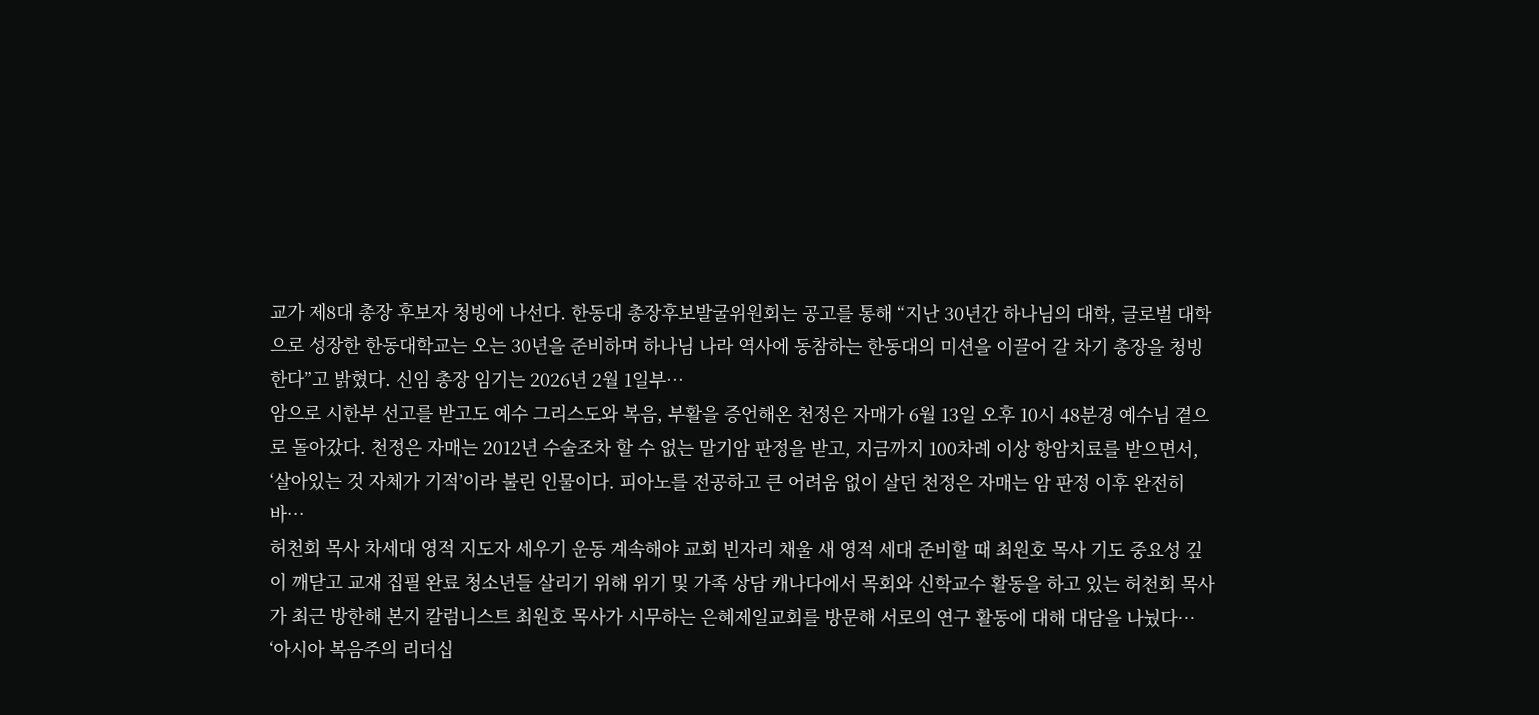교가 제8대 총장 후보자 청빙에 나선다. 한동대 총장후보발굴위원회는 공고를 통해 “지난 30년간 하나님의 대학, 글로벌 대학으로 성장한 한동대학교는 오는 30년을 준비하며 하나님 나라 역사에 동참하는 한동대의 미션을 이끌어 갈 차기 총장을 청빙한다”고 밝혔다. 신임 총장 임기는 2026년 2월 1일부…
암으로 시한부 선고를 받고도 예수 그리스도와 복음, 부활을 증언해온 천정은 자매가 6월 13일 오후 10시 48분경 예수님 곁으로 돌아갔다. 천정은 자매는 2012년 수술조차 할 수 없는 말기암 판정을 받고, 지금까지 100차례 이상 항암치료를 받으면서, ‘살아있는 것 자체가 기적’이라 불린 인물이다. 피아노를 전공하고 큰 어려움 없이 살던 천정은 자매는 암 판정 이후 완전히 바…
허천회 목사 차세대 영적 지도자 세우기 운동 계속해야 교회 빈자리 채울 새 영적 세대 준비할 때 최원호 목사 기도 중요성 깊이 깨닫고 교재 집필 완료 청소년들 살리기 위해 위기 및 가족 상담 캐나다에서 목회와 신학교수 활동을 하고 있는 허천회 목사가 최근 방한해 본지 칼럼니스트 최원호 목사가 시무하는 은혜제일교회를 방문해 서로의 연구 활동에 대해 대담을 나눴다…
‘아시아 복음주의 리더십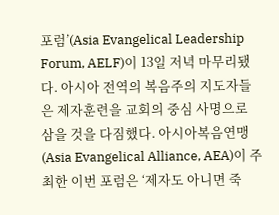포럼’(Asia Evangelical Leadership Forum, AELF)이 13일 저녁 마무리됐다. 아시아 전역의 복음주의 지도자들은 제자훈련을 교회의 중심 사명으로 삼을 것을 다짐했다. 아시아복음연맹(Asia Evangelical Alliance, AEA)이 주최한 이번 포럼은 ‘제자도 아니면 죽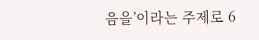음을’이라는 주제로 6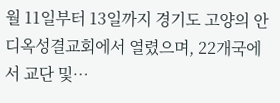월 11일부터 13일까지 경기도 고양의 안디옥성결교회에서 열렸으며, 22개국에서 교단 및…